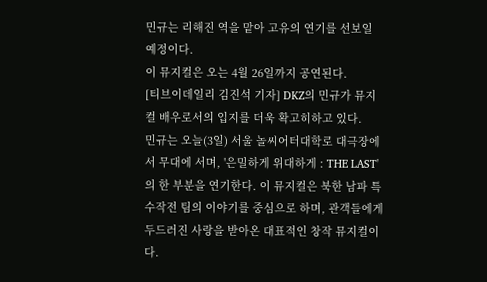민규는 리해진 역을 맡아 고유의 연기를 선보일 예정이다.
이 뮤지컬은 오는 4월 26일까지 공연된다.
[티브이데일리 김진석 기자] DKZ의 민규가 뮤지컬 배우로서의 입지를 더욱 확고히하고 있다.
민규는 오늘(3일) 서울 놀씨어터대학로 대극장에서 무대에 서며, '은밀하게 위대하게 : THE LAST'의 한 부분을 연기한다. 이 뮤지컬은 북한 남파 특수작전 팀의 이야기를 중심으로 하며, 관객들에게 두드러진 사랑을 받아온 대표적인 창작 뮤지컬이다.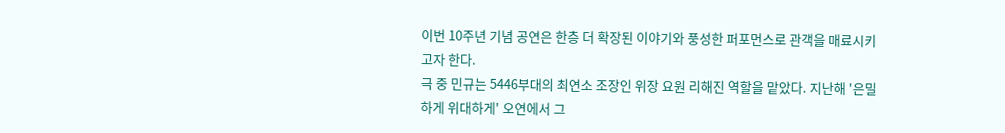이번 10주년 기념 공연은 한층 더 확장된 이야기와 풍성한 퍼포먼스로 관객을 매료시키고자 한다.
극 중 민규는 5446부대의 최연소 조장인 위장 요원 리해진 역할을 맡았다. 지난해 '은밀하게 위대하게' 오연에서 그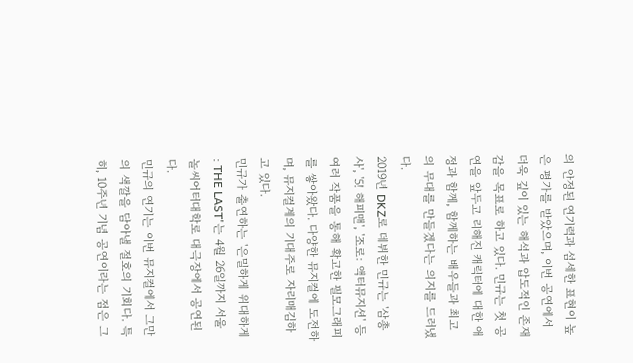의 안정된 연기력과 섬세한 표현이 높은 평가를 받았으며, 이번 공연에서 더욱 깊이 있는 해석과 압도적인 존재감을 목표로 하고 있다. 민규는 첫 공연을 앞두고 리해진 캐릭터에 대한 애정과 함께, 함께하는 배우들과 최고의 무대를 만들겠다는 의지를 드러냈다.
2019년 DKZ로 데뷔한 민규는 '삼총사', '5! 해피맨', '조로: 액터뮤지션' 등 여러 작품을 통해 확고한 필모그래피를 쌓아왔다. 다양한 뮤지컬에 도전하며, 뮤지컬계의 기대주로 자리매김하고 있다.
민규가 출연하는 '은밀하게 위대하게 : THE LAST'는 4월 26일까지 서울 놀씨어터대학로 대극장에서 공연된다.
민규의 연기는 이번 뮤지컬에서 그만의 색깔을 담아낼 절호의 기회다. 특히, 10주년 기념 공연이라는 점은 그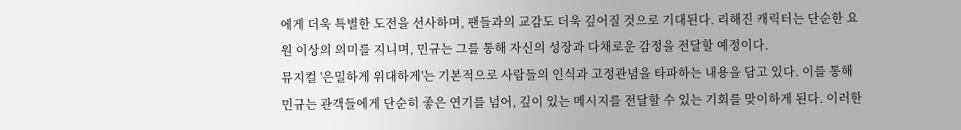에게 더욱 특별한 도전을 선사하며, 팬들과의 교감도 더욱 깊어질 것으로 기대된다. 리해진 캐릭터는 단순한 요원 이상의 의미를 지니며, 민규는 그를 통해 자신의 성장과 다채로운 감정을 전달할 예정이다.
뮤지컬 '은밀하게 위대하게'는 기본적으로 사람들의 인식과 고정관념을 타파하는 내용을 담고 있다. 이를 통해 민규는 관객들에게 단순히 좋은 연기를 넘어, 깊이 있는 메시지를 전달할 수 있는 기회를 맞이하게 된다. 이러한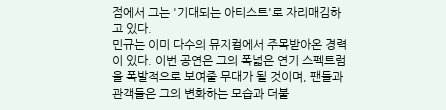점에서 그는 '기대되는 아티스트'로 자리매김하고 있다.
민규는 이미 다수의 뮤지컬에서 주목받아온 경력이 있다. 이번 공연은 그의 폭넓은 연기 스펙트럼을 폭발적으로 보여줄 무대가 될 것이며, 팬들과 관객들은 그의 변화하는 모습과 더불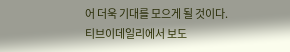어 더욱 기대를 모으게 될 것이다.
티브이데일리에서 보도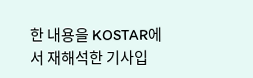한 내용을 KOSTAR에서 재해석한 기사입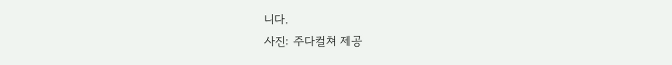니다.
사진: 주다컬쳐 제공